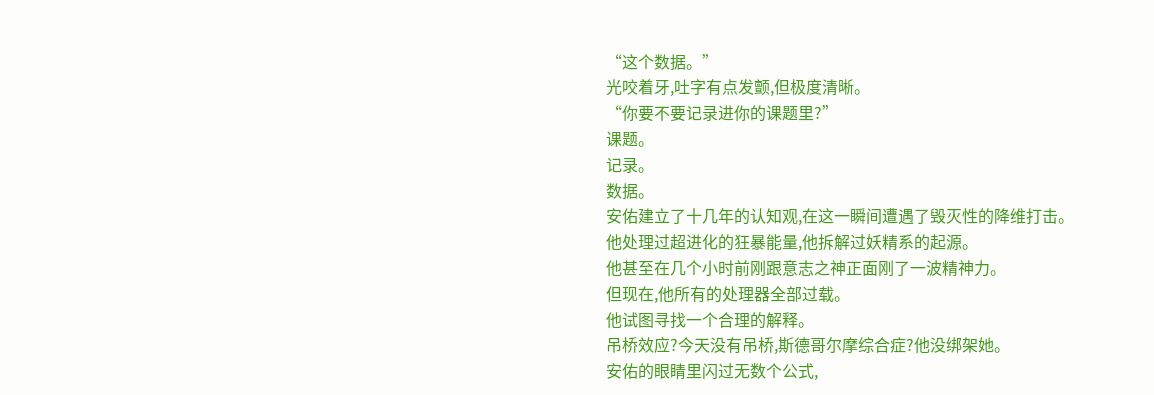“这个数据。”
光咬着牙,吐字有点发颤,但极度清晰。
“你要不要记录进你的课题里?”
课题。
记录。
数据。
安佑建立了十几年的认知观,在这一瞬间遭遇了毁灭性的降维打击。
他处理过超进化的狂暴能量,他拆解过妖精系的起源。
他甚至在几个小时前刚跟意志之神正面刚了一波精神力。
但现在,他所有的处理器全部过载。
他试图寻找一个合理的解释。
吊桥效应?今天没有吊桥,斯德哥尔摩综合症?他没绑架她。
安佑的眼睛里闪过无数个公式,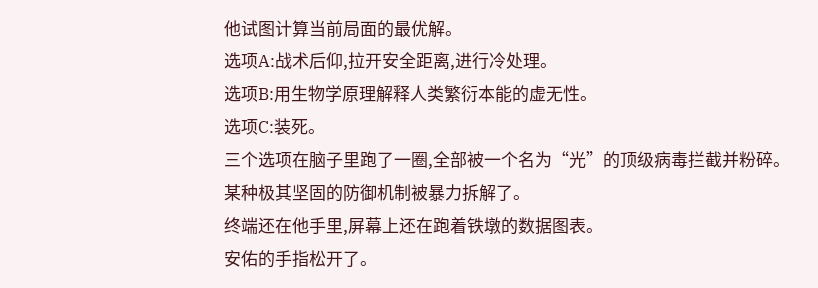他试图计算当前局面的最优解。
选项A:战术后仰,拉开安全距离,进行冷处理。
选项B:用生物学原理解释人类繁衍本能的虚无性。
选项C:装死。
三个选项在脑子里跑了一圈,全部被一个名为“光”的顶级病毒拦截并粉碎。
某种极其坚固的防御机制被暴力拆解了。
终端还在他手里,屏幕上还在跑着铁墩的数据图表。
安佑的手指松开了。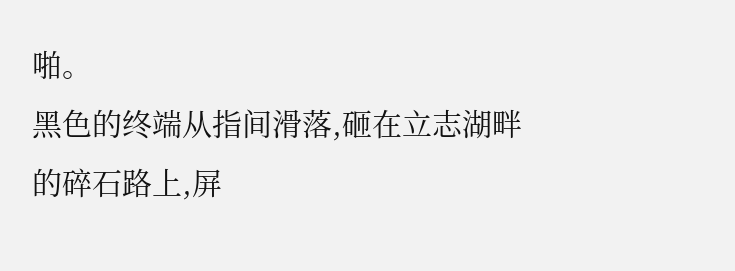啪。
黑色的终端从指间滑落,砸在立志湖畔的碎石路上,屏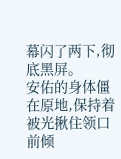幕闪了两下,彻底黑屏。
安佑的身体僵在原地,保持着被光揪住领口前倾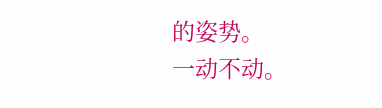的姿势。
一动不动。